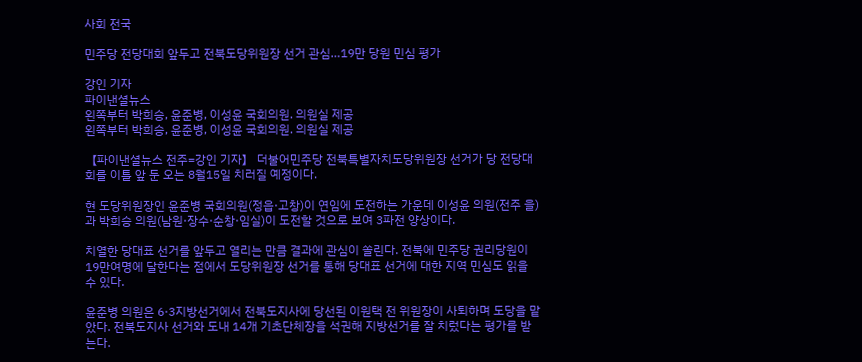사회 전국

민주당 전당대회 앞두고 전북도당위원장 선거 관심…19만 당원 민심 평가

강인 기자
파이낸셜뉴스
왼쪽부터 박희승, 윤준병, 이성윤 국회의원. 의원실 제공
왼쪽부터 박희승, 윤준병, 이성윤 국회의원. 의원실 제공

【파이낸셜뉴스 전주=강인 기자】 더불어민주당 전북특별자치도당위원장 선거가 당 전당대회를 이틀 앞 둔 오는 8월15일 치러질 예정이다.

현 도당위원장인 윤준병 국회의원(정읍·고창)이 연임에 도전하는 가운데 이성윤 의원(전주 을)과 박희승 의원(남원·장수·순창·임실)이 도전할 것으로 보여 3파전 양상이다.

치열한 당대표 선거를 앞두고 열리는 만큼 결과에 관심이 쏠린다. 전북에 민주당 권리당원이 19만여명에 달한다는 점에서 도당위원장 선거를 통해 당대표 선거에 대한 지역 민심도 읽을 수 있다.

윤준병 의원은 6·3지방선거에서 전북도지사에 당선된 이원택 전 위원장이 사퇴하며 도당을 맡았다. 전북도지사 선거와 도내 14개 기초단체장을 석권해 지방선거를 잘 치렀다는 평가를 받는다.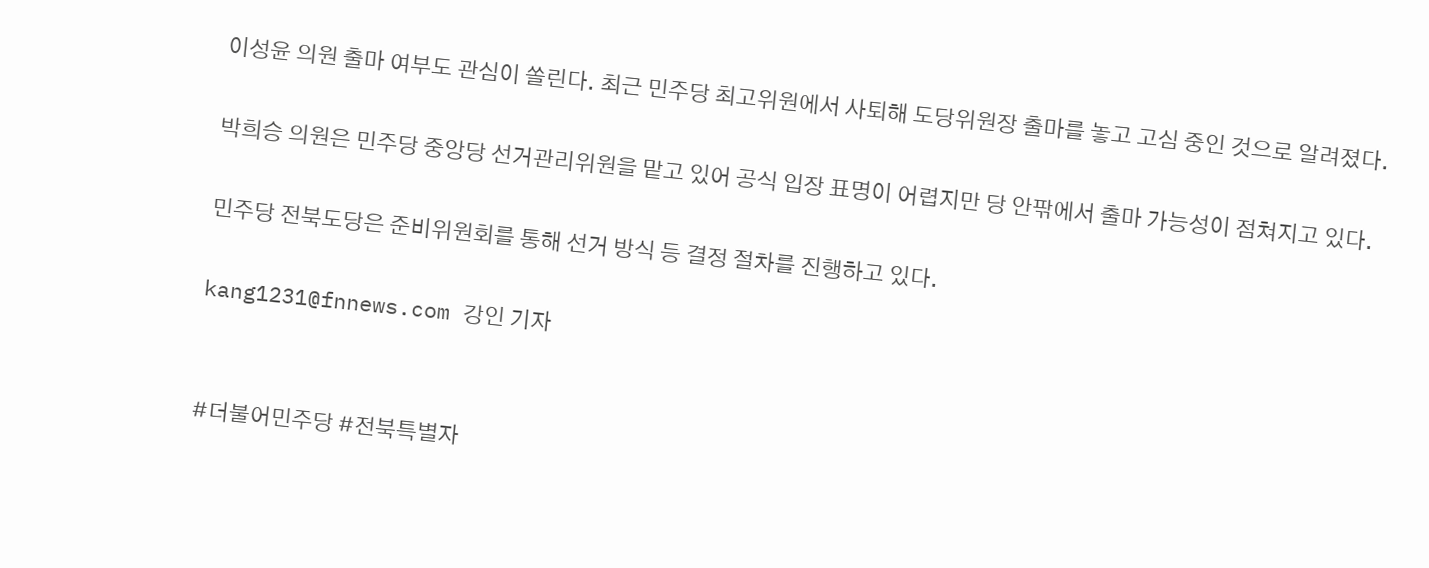이성윤 의원 출마 여부도 관심이 쏠린다. 최근 민주당 최고위원에서 사퇴해 도당위원장 출마를 놓고 고심 중인 것으로 알려졌다.

박희승 의원은 민주당 중앙당 선거관리위원을 맡고 있어 공식 입장 표명이 어렵지만 당 안팎에서 출마 가능성이 점쳐지고 있다.

민주당 전북도당은 준비위원회를 통해 선거 방식 등 결정 절차를 진행하고 있다.

kang1231@fnnews.com 강인 기자


#더불어민주당 #전북특별자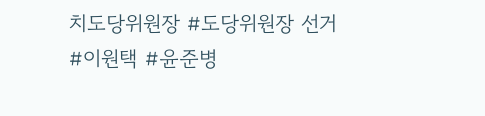치도당위원장 #도당위원장 선거 #이원택 #윤준병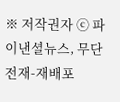※ 저작권자 ⓒ 파이낸셜뉴스, 무단전재-재배포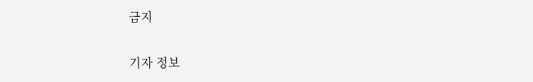금지

기자 정보